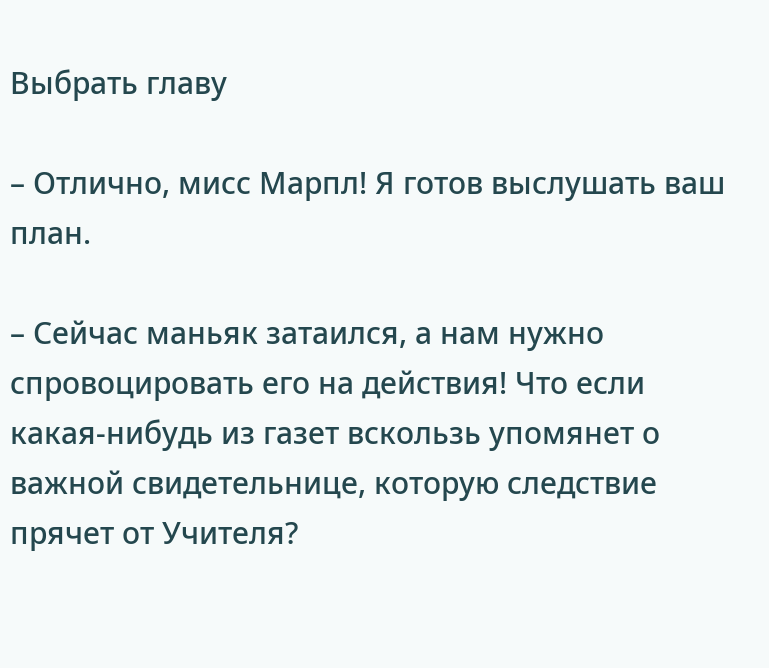Выбрать главу

– Отлично, мисс Марпл! Я готов выслушать ваш план.

– Сейчас маньяк затаился, а нам нужно спровоцировать его на действия! Что если какая-нибудь из газет вскользь упомянет о важной свидетельнице, которую следствие прячет от Учителя?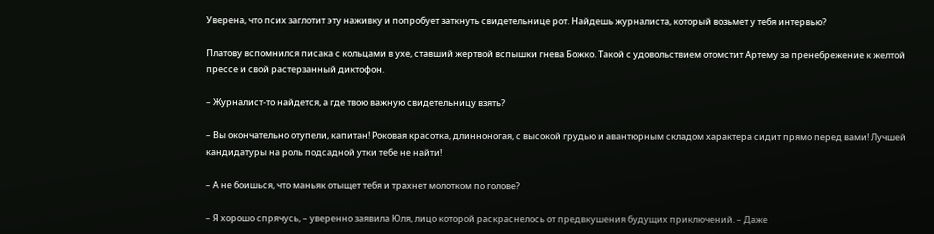Уверена, что псих заглотит эту наживку и попробует заткнуть свидетельнице рот. Найдешь журналиста, который возьмет у тебя интервью?

Платову вспомнился писака с кольцами в ухе, ставший жертвой вспышки гнева Божко. Такой с удовольствием отомстит Артему за пренебрежение к желтой прессе и свой растерзанный диктофон.

– Журналист-то найдется, а где твою важную свидетельницу взять?

– Вы окончательно отупели, капитан! Роковая красотка, длинноногая, с высокой грудью и авантюрным складом характера сидит прямо перед вами! Лучшей кандидатуры на роль подсадной утки тебе не найти!

– А не боишься, что маньяк отыщет тебя и трахнет молотком по голове?

– Я хорошо спрячусь, – уверенно заявила Юля, лицо которой раскраснелось от предвкушения будущих приключений. – Даже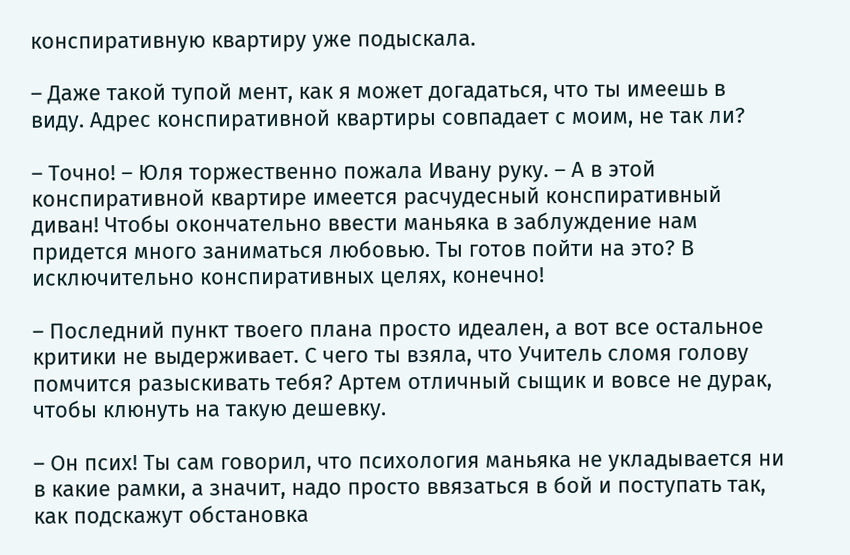конспиративную квартиру уже подыскала.

– Даже такой тупой мент, как я может догадаться, что ты имеешь в виду. Адрес конспиративной квартиры совпадает с моим, не так ли?

– Точно! – Юля торжественно пожала Ивану руку. – А в этой конспиративной квартире имеется расчудесный конспиративный диван! Чтобы окончательно ввести маньяка в заблуждение нам придется много заниматься любовью. Ты готов пойти на это? В исключительно конспиративных целях, конечно!

– Последний пункт твоего плана просто идеален, а вот все остальное критики не выдерживает. С чего ты взяла, что Учитель сломя голову помчится разыскивать тебя? Артем отличный сыщик и вовсе не дурак, чтобы клюнуть на такую дешевку.

– Он псих! Ты сам говорил, что психология маньяка не укладывается ни в какие рамки, а значит, надо просто ввязаться в бой и поступать так, как подскажут обстановка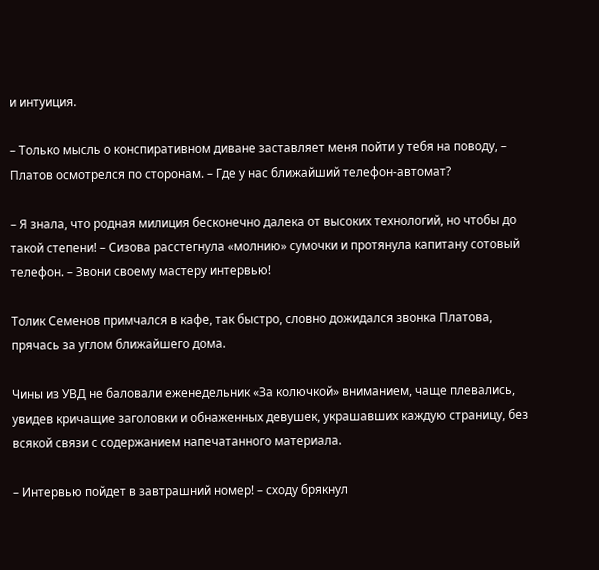и интуиция.

– Только мысль о конспиративном диване заставляет меня пойти у тебя на поводу, – Платов осмотрелся по сторонам. – Где у нас ближайший телефон-автомат?

– Я знала, что родная милиция бесконечно далека от высоких технологий, но чтобы до такой степени! – Сизова расстегнула «молнию» сумочки и протянула капитану сотовый телефон. – Звони своему мастеру интервью!

Толик Семенов примчался в кафе, так быстро, словно дожидался звонка Платова, прячась за углом ближайшего дома.

Чины из УВД не баловали еженедельник «За колючкой» вниманием, чаще плевались, увидев кричащие заголовки и обнаженных девушек, украшавших каждую страницу, без всякой связи с содержанием напечатанного материала.

– Интервью пойдет в завтрашний номер! – сходу брякнул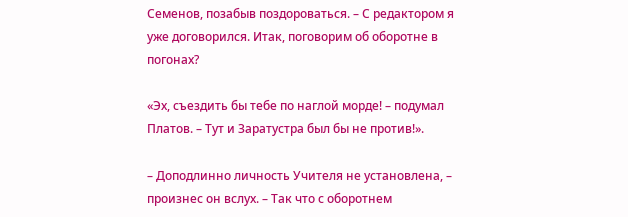Семенов, позабыв поздороваться. – С редактором я уже договорился. Итак, поговорим об оборотне в погонах?

«Эх, съездить бы тебе по наглой морде! – подумал Платов. – Тут и Заратустра был бы не против!».

– Доподлинно личность Учителя не установлена, – произнес он вслух. – Так что с оборотнем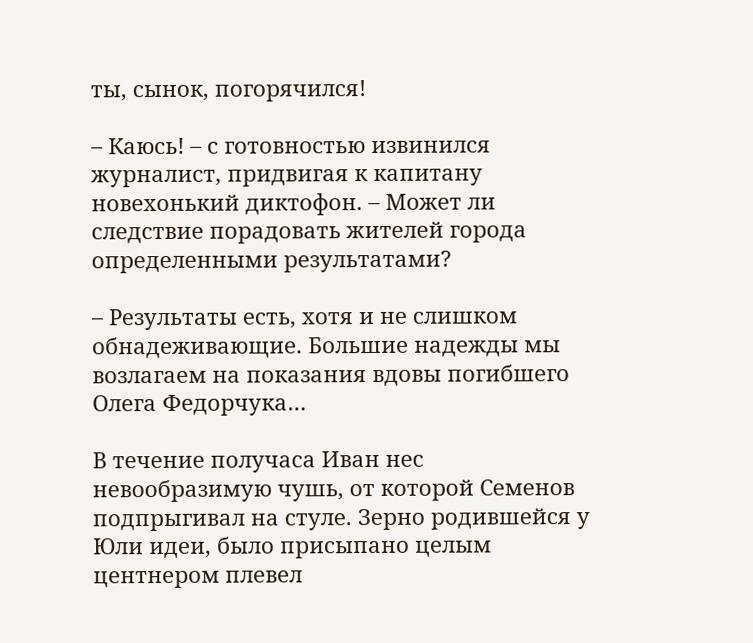ты, сынок, погорячился!

– Каюсь! – с готовностью извинился журналист, придвигая к капитану новехонький диктофон. – Может ли следствие порадовать жителей города определенными результатами?

– Результаты есть, хотя и не слишком обнадеживающие. Большие надежды мы возлагаем на показания вдовы погибшего Олега Федорчука…

В течение получаса Иван нес невообразимую чушь, от которой Семенов подпрыгивал на стуле. Зерно родившейся у Юли идеи, было присыпано целым центнером плевел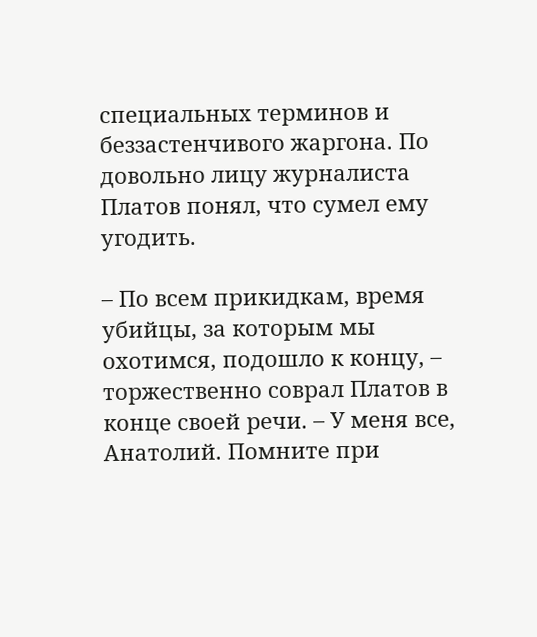специальных терминов и беззастенчивого жаргона. По довольно лицу журналиста Платов понял, что сумел ему угодить.

– По всем прикидкам, время убийцы, за которым мы охотимся, подошло к концу, – торжественно соврал Платов в конце своей речи. – У меня все, Анатолий. Помните при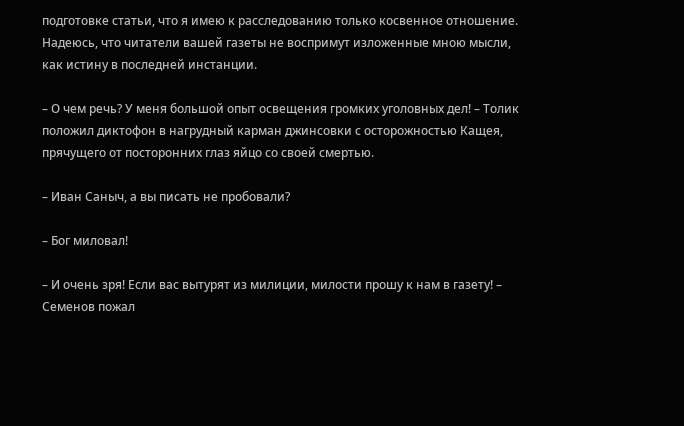подготовке статьи, что я имею к расследованию только косвенное отношение. Надеюсь, что читатели вашей газеты не воспримут изложенные мною мысли, как истину в последней инстанции.

– О чем речь? У меня большой опыт освещения громких уголовных дел! – Толик положил диктофон в нагрудный карман джинсовки с осторожностью Кащея, прячущего от посторонних глаз яйцо со своей смертью.

– Иван Саныч, а вы писать не пробовали?

– Бог миловал!

– И очень зря! Если вас вытурят из милиции, милости прошу к нам в газету! – Семенов пожал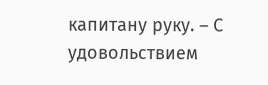капитану руку. – С удовольствием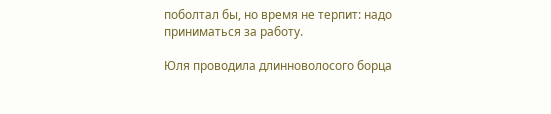поболтал бы, но время не терпит: надо приниматься за работу.

Юля проводила длинноволосого борца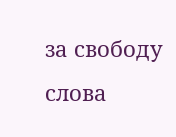за свободу слова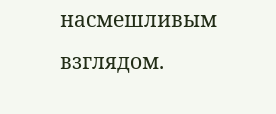насмешливым взглядом.